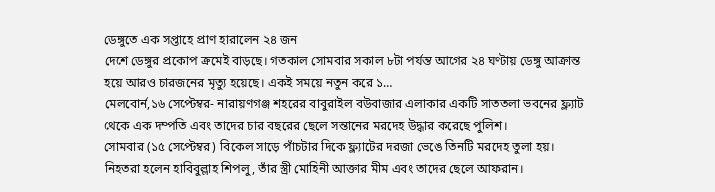ডেঙ্গুতে এক সপ্তাহে প্রাণ হারালেন ২৪ জন
দেশে ডেঙ্গুর প্রকোপ ক্রমেই বাড়ছে। গতকাল সোমবার সকাল ৮টা পর্যন্ত আগের ২৪ ঘণ্টায় ডেঙ্গু আক্রান্ত হয়ে আরও চারজনের মৃত্যু হয়েছে। একই সময়ে নতুন করে ১…
মেলবোর্ন,১৬ সেপ্টেম্বর- নারায়ণগঞ্জ শহরের বাবুরাইল বউবাজার এলাকার একটি সাততলা ভবনের ফ্ল্যাট থেকে এক দম্পতি এবং তাদের চার বছরের ছেলে সন্তানের মরদেহ উদ্ধার করেছে পুলিশ।
সোমবার (১৫ সেপ্টেম্বর) বিকেল সাড়ে পাঁচটার দিকে ফ্ল্যাটের দরজা ভেঙে তিনটি মরদেহ তুলা হয়। নিহতরা হলেন হাবিবুল্লাহ শিপলু, তাঁর স্ত্রী মোহিনী আক্তার মীম এবং তাদের ছেলে আফরান।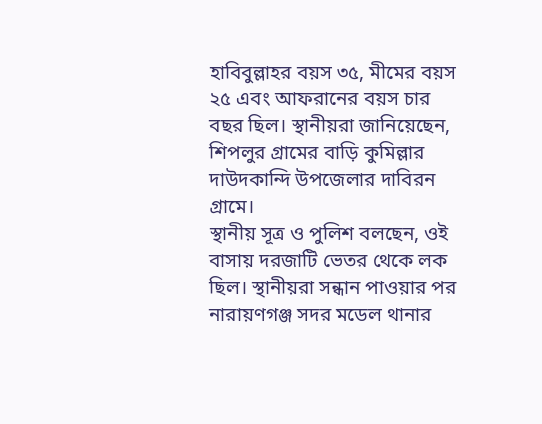হাবিবুল্লাহর বয়স ৩৫, মীমের বয়স ২৫ এবং আফরানের বয়স চার বছর ছিল। স্থানীয়রা জানিয়েছেন, শিপলুর গ্রামের বাড়ি কুমিল্লার দাউদকান্দি উপজেলার দাবিরন গ্রামে।
স্থানীয় সূত্র ও পুলিশ বলছেন, ওই বাসায় দরজাটি ভেতর থেকে লক ছিল। স্থানীয়রা সন্ধান পাওয়ার পর নারায়ণগঞ্জ সদর মডেল থানার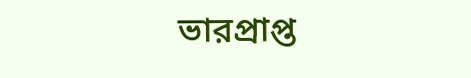ভারপ্রাপ্ত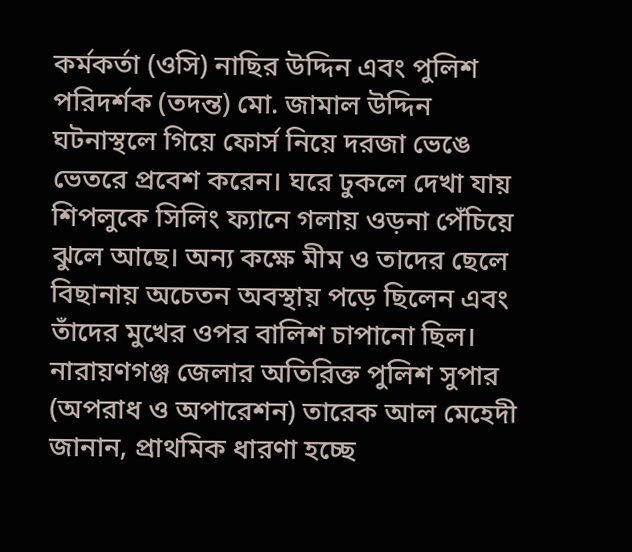কর্মকর্তা (ওসি) নাছির উদ্দিন এবং পুলিশ পরিদর্শক (তদন্ত) মো. জামাল উদ্দিন ঘটনাস্থলে গিয়ে ফোর্স নিয়ে দরজা ভেঙে ভেতরে প্রবেশ করেন। ঘরে ঢুকলে দেখা যায় শিপলুকে সিলিং ফ্যানে গলায় ওড়না পেঁচিয়ে ঝুলে আছে। অন্য কক্ষে মীম ও তাদের ছেলে বিছানায় অচেতন অবস্থায় পড়ে ছিলেন এবং তাঁদের মুখের ওপর বালিশ চাপানো ছিল।
নারায়ণগঞ্জ জেলার অতিরিক্ত পুলিশ সুপার (অপরাধ ও অপারেশন) তারেক আল মেহেদী জানান, প্রাথমিক ধারণা হচ্ছে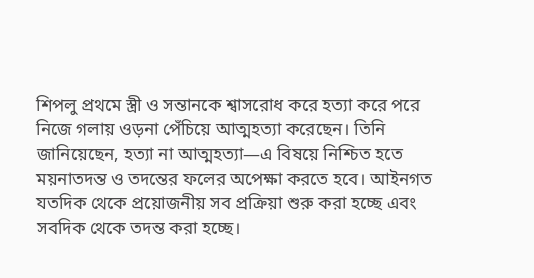শিপলু প্রথমে স্ত্রী ও সন্তানকে শ্বাসরোধ করে হত্যা করে পরে নিজে গলায় ওড়না পেঁচিয়ে আত্মহত্যা করেছেন। তিনি জানিয়েছেন, হত্যা না আত্মহত্যা—এ বিষয়ে নিশ্চিত হতে ময়নাতদন্ত ও তদন্তের ফলের অপেক্ষা করতে হবে। আইনগত যতদিক থেকে প্রয়োজনীয় সব প্রক্রিয়া শুরু করা হচ্ছে এবং সবদিক থেকে তদন্ত করা হচ্ছে।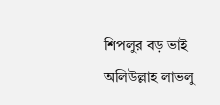শিপলুর বড় ভাই অলিউল্লাহ লাভলু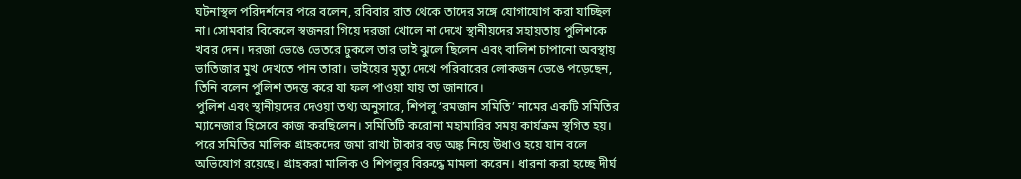ঘটনাস্থল পরিদর্শনের পরে বলেন, রবিবার রাত থেকে তাদের সঙ্গে যোগাযোগ করা যাচ্ছিল না। সোমবার বিকেলে স্বজনরা গিয়ে দরজা খোলে না দেখে স্থানীয়দের সহায়তায় পুলিশকে খবর দেন। দরজা ভেঙে ভেতরে ঢুকলে তার ভাই ঝুলে ছিলেন এবং বালিশ চাপানো অবস্থায় ভাতিজার মুখ দেখতে পান তারা। ভাইয়ের মৃত্যু দেখে পরিবারের লোকজন ভেঙে পড়েছেন, তিনি বলেন পুলিশ তদন্ত করে যা ফল পাওয়া যায় তা জানাবে।
পুলিশ এবং স্থানীয়দের দেওয়া তথ্য অনুসারে, শিপলু ‘রমজান সমিতি’ নামের একটি সমিতির ম্যানেজার হিসেবে কাজ করছিলেন। সমিতিটি করোনা মহামারির সময় কার্যক্রম স্থগিত হয়। পরে সমিতির মালিক গ্রাহকদের জমা রাখা টাকার বড় অঙ্ক নিয়ে উধাও হয়ে যান বলে অভিযোগ রয়েছে। গ্রাহকরা মালিক ও শিপলুর বিরুদ্ধে মামলা করেন। ধারনা করা হচ্ছে দীর্ঘ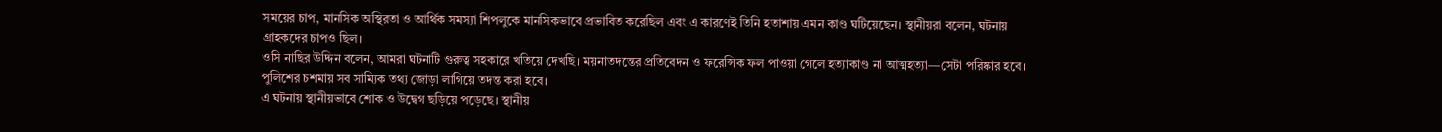সময়ের চাপ, মানসিক অস্থিরতা ও আর্থিক সমস্যা শিপলুকে মানসিকভাবে প্রভাবিত করেছিল এবং এ কারণেই তিনি হতাশায় এমন কাণ্ড ঘটিয়েছেন। স্থানীয়রা বলেন, ঘটনায় গ্রাহকদের চাপও ছিল।
ওসি নাছির উদ্দিন বলেন, আমরা ঘটনাটি গুরুত্ব সহকারে খতিয়ে দেখছি। ময়নাতদন্তের প্রতিবেদন ও ফরেন্সিক ফল পাওয়া গেলে হত্যাকাণ্ড না আত্মহত্যা—সেটা পরিষ্কার হবে। পুলিশের চশমায় সব সাম্যিক তথ্য জোড়া লাগিয়ে তদন্ত করা হবে।
এ ঘটনায় স্থানীয়ভাবে শোক ও উদ্বেগ ছড়িয়ে পড়েছে। স্থানীয়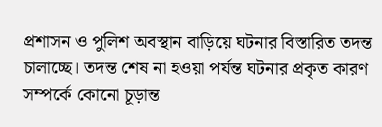প্রশাসন ও পুলিশ অবস্থান বাড়িয়ে ঘটনার বিস্তারিত তদন্ত চালাচ্ছে। তদন্ত শেষ না হওয়া পর্যন্ত ঘটনার প্রকৃত কারণ সম্পর্কে কোনো চূড়ান্ত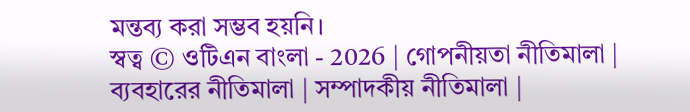মন্তব্য করা সম্ভব হয়নি।
স্বত্ব © ওটিএন বাংলা - 2026 | গোপনীয়তা নীতিমালা | ব্যবহারের নীতিমালা | সম্পাদকীয় নীতিমালা |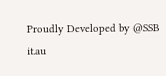Proudly Developed by @SSB it.au